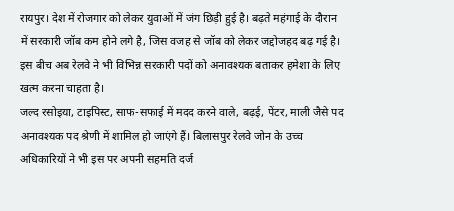रायपुर। देश में रोजगार को लेकर युवाओं में जंग छिड़ी हुई है। बढ़ते महंगाई के दौरान में सरकारी जॉब कम होने लगे है, जिस वजह से जॉब को लेकर जद्दोजहद बढ़ गई है। इस बीच अब रेलवे ने भी विभिन्न सरकारी पदों को अनावश्यक बताकर हमेशा के लिए खत्म करना चाहता है।
जल्द रसोइया, टाइपिस्ट, साफ-सफाई में मदद करने वाले, बढ़ई, पेंटर, माली जैसे पद अनावश्यक पद श्रेणी में शामिल हो जाएंगे हैं। बिलासपुर रेलवे जोन के उच्च अधिकारियों ने भी इस पर अपनी सहमति दर्ज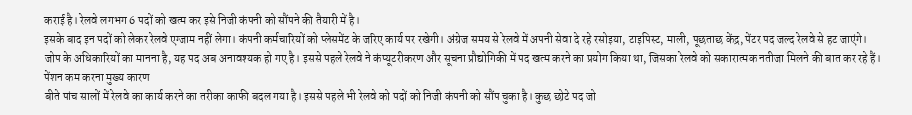कराई है। रेलवे लगभग 6 पदों को खत्म कर इसे निजी कंपनी को सौंपने की तैयारी में है।
इसके बाद इन पदों को लेकर रेलवे एग्जाम नहीं लेगा। कंपनी कर्मचारियों को प्लेसमेंट के जरिए कार्य पर रखेगी। अंग्रेज समय से रेलवे में अपनी सेवा दे रहे रसोइया, टाइपिस्ट, माली, पूछताछ केंद्र, पेंटर पद जल्द रेलवे से हट जाएंगे।
जोप के अधिकारियों का मानना है, यह पद अब अनावश्यक हो गए है। इससे पहले रेलवे ने कंप्यूटरीकरण और सूचना प्रौद्योगिकी में पद खत्म करने का प्रयोग किया था, जिसका रेलवे को सकारात्मक नतीजा मिलने की बात कर रहे हैं।
पेंशन कम करना मुख्य कारण
बीते पांच सालों में रेलवे का कार्य करने का तरीका काफी बदल गया है। इससे पहले भी रेलवे को पदों को निजी कंपनी को सौंप चुका है। कुछ छोटे पद जो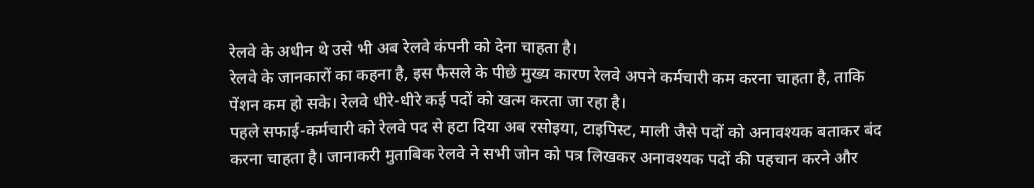रेलवे के अधीन थे उसे भी अब रेलवे कंपनी को देना चाहता है।
रेलवे के जानकारों का कहना है, इस फैसले के पीछे मुख्य कारण रेलवे अपने कर्मचारी कम करना चाहता है, ताकि पेंशन कम हो सके। रेलवे धीरे-धीरे कई पदों को खत्म करता जा रहा है।
पहले सफाई-कर्मचारी को रेलवे पद से हटा दिया अब रसोइया, टाइपिस्ट, माली जैसे पदों को अनावश्यक बताकर बंद करना चाहता है। जानाकरी मुताबिक रेलवे ने सभी जोन को पत्र लिखकर अनावश्यक पदों की पहचान करने और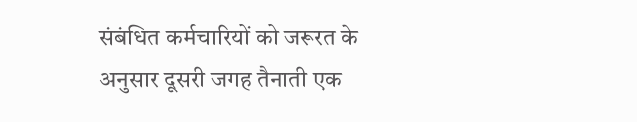संबंधित कर्मचारियों को जरूरत के अनुसार दूसरी जगह तैनाती एक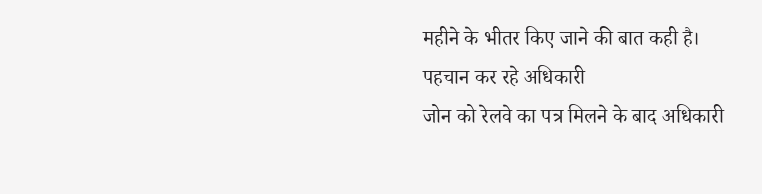महीने के भीतर किए जाने की बात कही है।
पहचान कर रहे अधिकारी
जोन को रेलवे का पत्र मिलने के बाद अधिकारी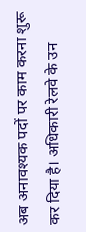अब अनावश्यक पदों पर काम करना शुरू कर दिया है। अधिकारी रेलवे के उन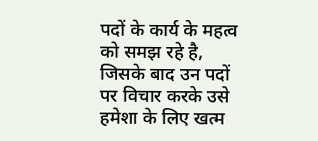पदों के कार्य के महत्व को समझ रहे है, जिसके बाद उन पदों पर विचार करके उसे हमेशा के लिए खत्म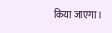किया जाएगा।